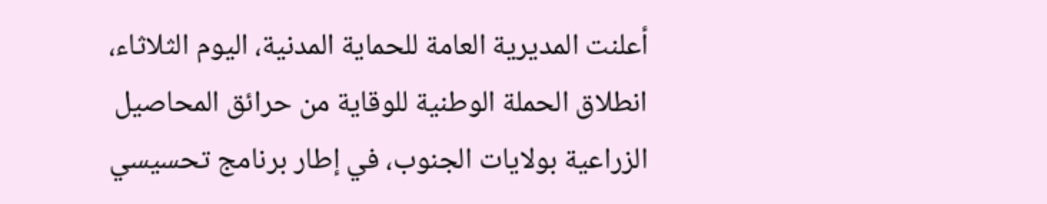أعلنت المديرية العامة للحماية المدنية، اليوم الثلاثاء، انطلاق الحملة الوطنية للوقاية من حرائق المحاصيل الزراعية بولايات الجنوب، في إطار برنامج تحسيسي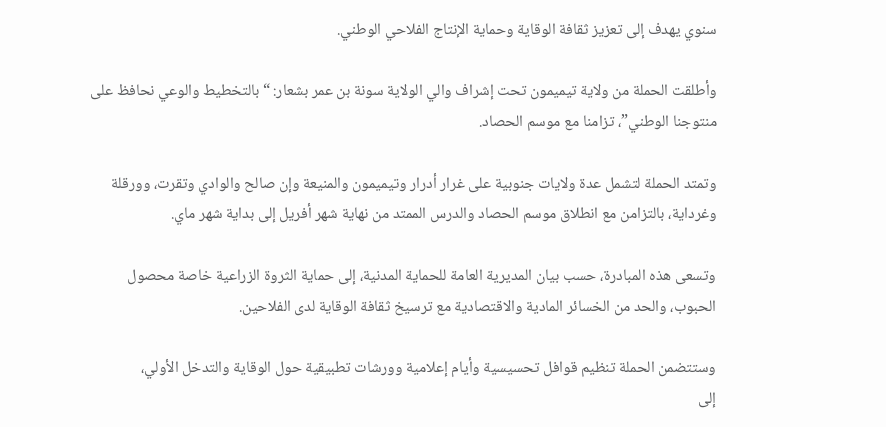سنوي يهدف إلى تعزيز ثقافة الوقاية وحماية الإنتاج الفلاحي الوطني.

وأطلقت الحملة من ولاية تيميمون تحت إشراف والي الولاية سونة بن عمر بشعار: “بالتخطيط والوعي نحافظ على منتوجنا الوطني”، تزامنا مع موسم الحصاد.

وتمتد الحملة لتشمل عدة ولايات جنوبية على غرار أدرار وتيميمون والمنيعة وإن صالح والوادي وتقرت، وورقلة وغرداية، بالتزامن مع انطلاق موسم الحصاد والدرس الممتد من نهاية شهر أفريل إلى بداية شهر ماي.

وتسعى هذه المبادرة، حسب بيان المديرية العامة للحماية المدنية، إلى حماية الثروة الزراعية خاصة محصول الحبوب، والحد من الخسائر المادية والاقتصادية مع ترسيخ ثقافة الوقاية لدى الفلاحين.

وستتضمن الحملة تنظيم قوافل تحسيسية وأيام إعلامية وورشات تطبيقية حول الوقاية والتدخل الأولي،
إلى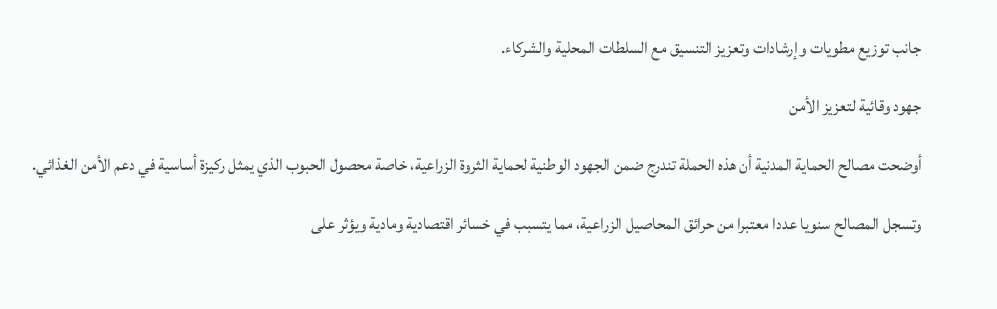جانب توزيع مطويات وإرشادات وتعزيز التنسيق مع السلطات المحلية والشركاء.

جهود وقائية لتعزيز الأمن

أوضحت مصالح الحماية المدنية أن هذه الحملة تندرج ضمن الجهود الوطنية لحماية الثروة الزراعية، خاصة محصول الحبوب الذي يمثل ركيزة أساسية في دعم الأمن الغذائي.

وتسجل المصالح سنويا عددا معتبرا من حرائق المحاصيل الزراعية، مما يتسبب في خسائر اقتصادية ومادية ويؤثر على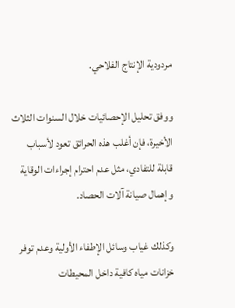مردودية الإنتاج الفلاحي.

ووفق تحليل الإحصائيات خلال السنوات الثلاث الأخيرة، فإن أغلب هذه الحرائق تعود لأسباب قابلة للتفادي، مثل عدم احترام إجراءات الوقاية وإهمال صيانة آلات الحصاد.

وكذلك غياب وسائل الإطفاء الأولية وعدم توفر خزانات مياه كافية داخل المحيطات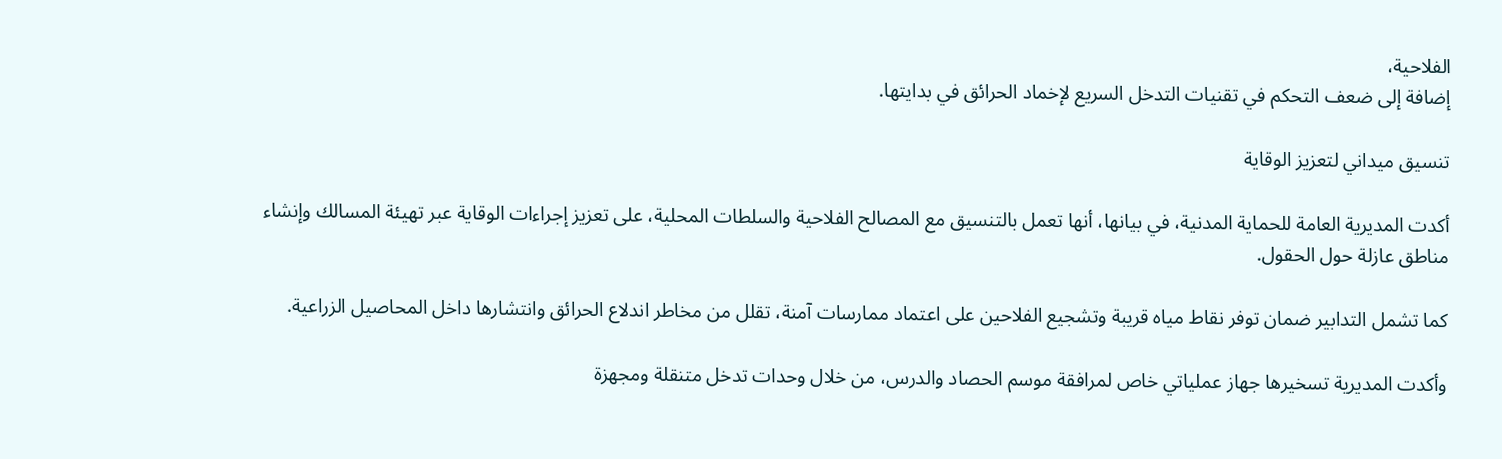الفلاحية،
إضافة إلى ضعف التحكم في تقنيات التدخل السريع لإخماد الحرائق في بدايتها.

تنسيق ميداني لتعزيز الوقاية

أكدت المديرية العامة للحماية المدنية، في بيانها، أنها تعمل بالتنسيق مع المصالح الفلاحية والسلطات المحلية، على تعزيز إجراءات الوقاية عبر تهيئة المسالك وإنشاء مناطق عازلة حول الحقول.

كما تشمل التدابير ضمان توفر نقاط مياه قريبة وتشجيع الفلاحين على اعتماد ممارسات آمنة، تقلل من مخاطر اندلاع الحرائق وانتشارها داخل المحاصيل الزراعية.

وأكدت المديرية تسخيرها جهاز عملياتي خاص لمرافقة موسم الحصاد والدرس، من خلال وحدات تدخل متنقلة ومجهزة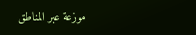موزعة عبر المناطق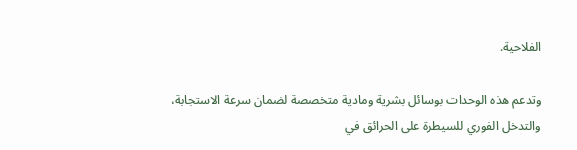الفلاحية.

وتدعم هذه الوحدات بوسائل بشرية ومادية متخصصة لضمان سرعة الاستجابة، والتدخل الفوري للسيطرة على الحرائق في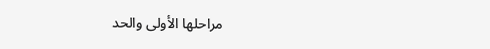مراحلها الأولى والحد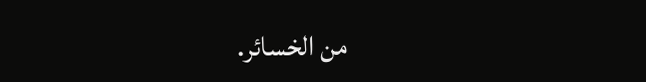من الخسائر.